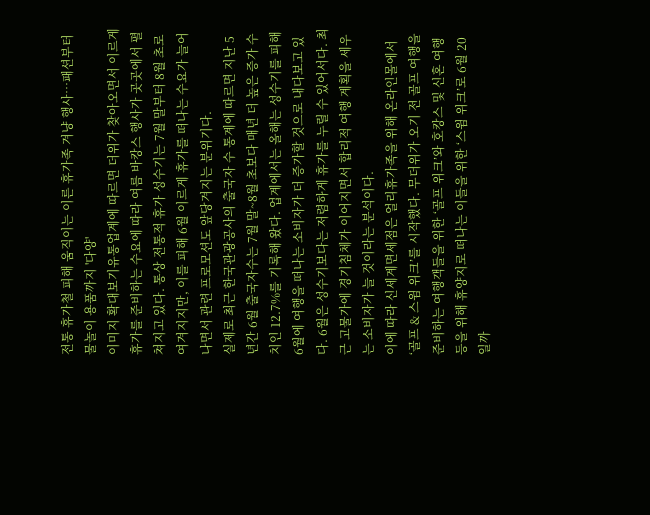전통 휴가철 피해 움직이는 이른 휴가족 겨냥 행사…패션부터 물놀이 용품까지 '다양'
이미지 확대보기유통업계에 따르면 더위가 찾아오면서 이르게 휴가를 준비하는 수요에 따라 여름 바캉스 행사가 곳곳에서 펼쳐지고 있다. 통상 전통적 휴가 성수기는 7월 말부터 8월 초로 여겨지지만, 이를 피해 6월 이르게 휴가를 떠나는 수요가 늘어나면서 관련 프로모션도 앞당겨지는 분위기다.
실제로 최근 한국관광공사의 출국자 수 통계에 따르면 지난 5년간 6월 출국자수는 7월 말~8월 초보다 매년 더 높은 증가 수치인 12.7%를 기록해 왔다. 업계에서는 올해는 성수기를 피해 6월에 여행을 떠나는 소비자가 더 증가할 것으로 내다보고 있다. 6월은 성수기보다는 저렴하게 휴가를 누릴 수 있어서다. 최근 고물가에 경기침체가 이어지면서 합리적 여행 계획을 세우는 소비자가 늘 것이라는 분석이다.
이에 따라 신세계면세점은 얼리휴가족을 위해 온라인몰에서 ‘골프 & 스윔 위크’를 시작했다. 무더위가 오기 전 골프 여행을 준비하는 여행객들을 위한 ‘골프 위크’와 호캉스 및 신혼 여행 등을 위해 휴양지로 떠나는 이들을 위한 ‘스윔 위크’로 6월 20일까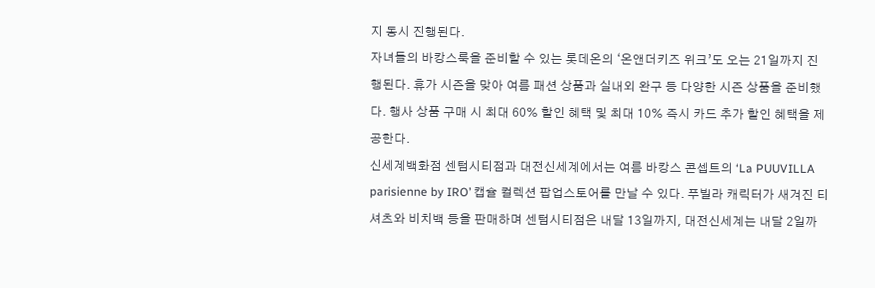지 동시 진행된다.
자녀들의 바캉스룩을 준비할 수 있는 롯데온의 ‘온앤더키즈 위크’도 오는 21일까지 진행된다. 휴가 시즌을 맞아 여름 패션 상품과 실내외 완구 등 다양한 시즌 상품을 준비했다. 행사 상품 구매 시 최대 60% 할인 혜택 및 최대 10% 즉시 카드 추가 할인 혜택을 제공한다.
신세계백화점 센텀시티점과 대전신세계에서는 여름 바캉스 콘셉트의 ‘La PUUVILLA parisienne by IRO’ 캡슐 컬렉션 팝업스토어를 만날 수 있다. 푸빌라 캐릭터가 새겨진 티셔츠와 비치백 등을 판매하며 센텀시티점은 내달 13일까지, 대전신세계는 내달 2일까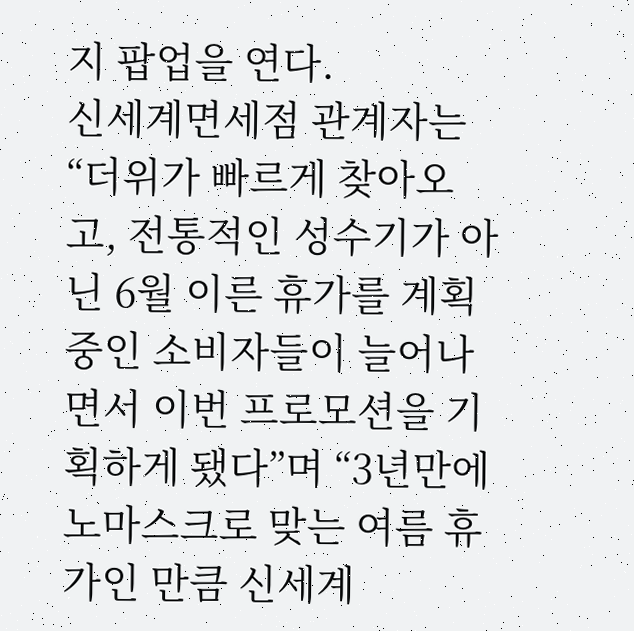지 팝업을 연다.
신세계면세점 관계자는 “더위가 빠르게 찾아오고, 전통적인 성수기가 아닌 6월 이른 휴가를 계획 중인 소비자들이 늘어나면서 이번 프로모션을 기획하게 됐다”며 “3년만에 노마스크로 맞는 여름 휴가인 만큼 신세계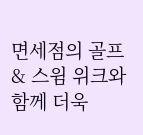면세점의 골프 & 스윔 위크와 함께 더욱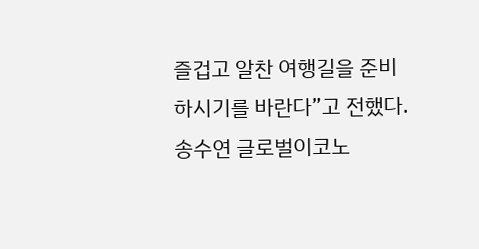즐겁고 알찬 여행길을 준비하시기를 바란다”고 전했다.
송수연 글로벌이코노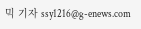믹 기자 ssy1216@g-enews.com